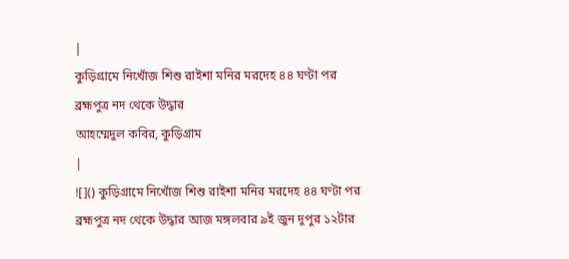|
কুড়িগ্রামে নিখোঁজ শিশু রাইশা মনির মরদেহ ৪৪ ঘণ্টা পর ব্রহ্মপুত্র নদ থেকে উদ্ধার
আহম্মেদুল কবির, কুড়িগ্রাম
|
![]() কুড়িগ্রামে নিখোঁজ শিশু রাইশা মনির মরদেহ ৪৪ ঘণ্টা পর ব্রহ্মপুত্র নদ থেকে উদ্ধার আজ মঙ্গলবার ৯ই জুন দুপুর ১২টার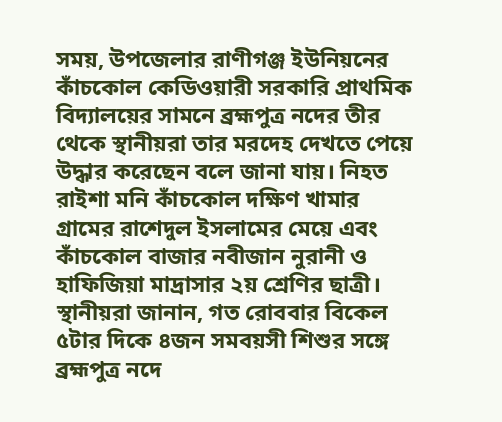সময়, উপজেলার রাণীগঞ্জ ইউনিয়নের কাঁচকোল কেডিওয়ারী সরকারি প্রাথমিক বিদ্যালয়ের সামনে ব্রহ্মপুত্র নদের তীর থেকে স্থানীয়রা তার মরদেহ দেখতে পেয়ে উদ্ধার করেছেন বলে জানা যায়। নিহত রাইশা মনি কাঁচকোল দক্ষিণ খামার গ্রামের রাশেদুল ইসলামের মেয়ে এবং কাঁচকোল বাজার নবীজান নুরানী ও হাফিজিয়া মাদ্রাসার ২য় শ্রেণির ছাত্রী। স্থানীয়রা জানান, গত রোববার বিকেল ৫টার দিকে ৪জন সমবয়সী শিশুর সঙ্গে ব্রহ্মপুত্র নদে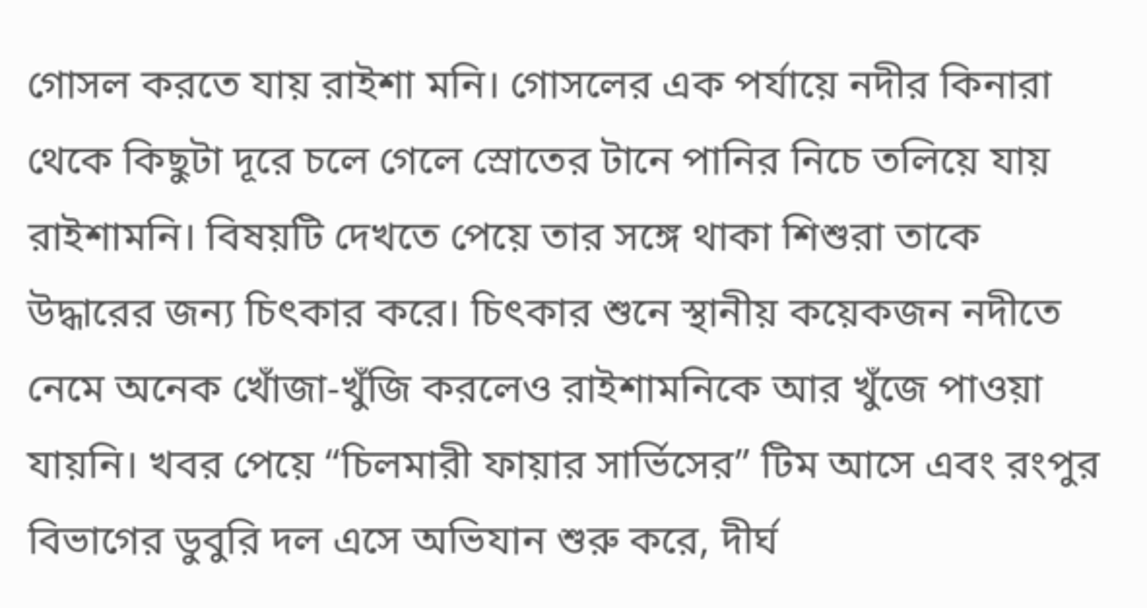গোসল করতে যায় রাইশা মনি। গোসলের এক পর্যায়ে নদীর কিনারা থেকে কিছুটা দূরে চলে গেলে স্রোতের টানে পানির নিচে তলিয়ে যায় রাইশামনি। বিষয়টি দেখতে পেয়ে তার সঙ্গে থাকা শিশুরা তাকে উদ্ধারের জন্য চিৎকার করে। চিৎকার শুনে স্থানীয় কয়েকজন নদীতে নেমে অনেক খোঁজা-খুঁজি করলেও রাইশামনিকে আর খুঁজে পাওয়া যায়নি। খবর পেয়ে “চিলমারী ফায়ার সার্ভিসের” টিম আসে এবং রংপুর বিভাগের ডুবুরি দল এসে অভিযান শুরু করে, দীর্ঘ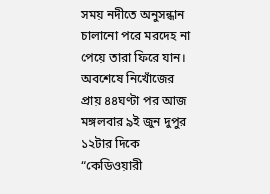সময় নদীতে অনুসন্ধান চালানো পরে মরদেহ না পেয়ে তারা ফিরে যান। অবশেষে নিখোঁজের প্রায় ৪৪ঘণ্টা পর আজ মঙ্গলবার ৯ই জুন দুপুর ১২টার দিকে “কেডিওয়ারী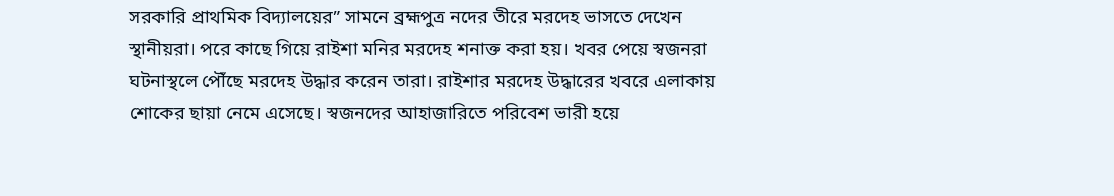সরকারি প্রাথমিক বিদ্যালয়ের” সামনে ব্রহ্মপুত্র নদের তীরে মরদেহ ভাসতে দেখেন স্থানীয়রা। পরে কাছে গিয়ে রাইশা মনির মরদেহ শনাক্ত করা হয়। খবর পেয়ে স্বজনরা ঘটনাস্থলে পৌঁছে মরদেহ উদ্ধার করেন তারা। রাইশার মরদেহ উদ্ধারের খবরে এলাকায় শোকের ছায়া নেমে এসেছে। স্বজনদের আহাজারিতে পরিবেশ ভারী হয়ে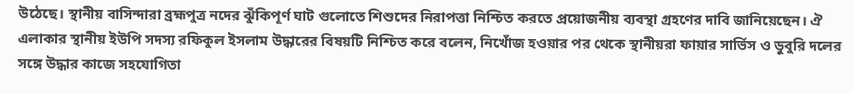উঠেছে। স্থানীয় বাসিন্দারা ব্রহ্মপুত্র নদের ঝুঁকিপূর্ণ ঘাট গুলোতে শিশুদের নিরাপত্তা নিশ্চিত করতে প্রয়োজনীয় ব্যবস্থা গ্রহণের দাবি জানিয়েছেন। ঐ এলাকার স্থানীয় ইউপি সদস্য রফিকুল ইসলাম উদ্ধারের বিষয়টি নিশ্চিত করে বলেন, নিখোঁজ হওয়ার পর থেকে স্থানীয়রা ফায়ার সার্ভিস ও ডুবুরি দলের সঙ্গে উদ্ধার কাজে সহযোগিতা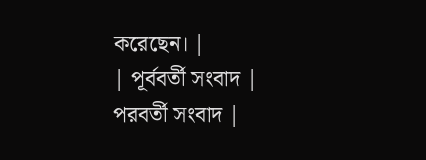করেছেন। |
| পূর্ববর্তী সংবাদ | পরবর্তী সংবাদ |